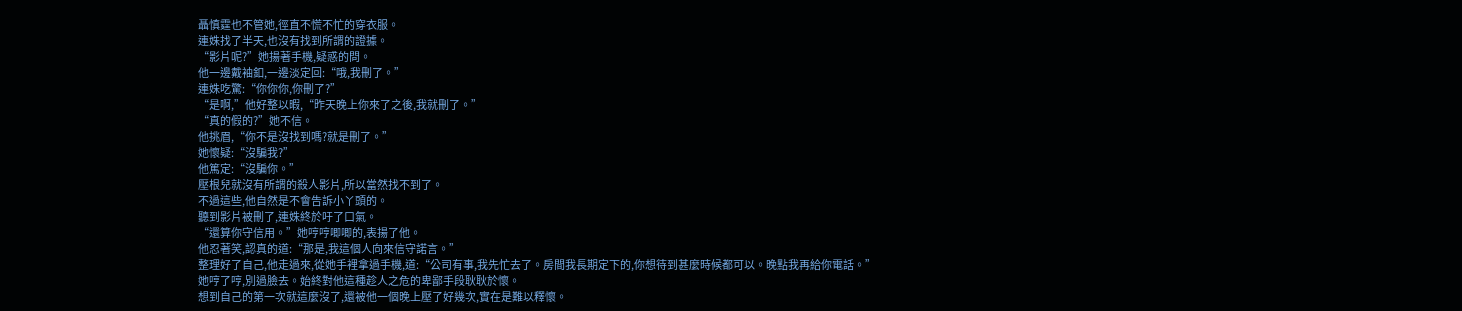聶慎霆也不管她,徑直不慌不忙的穿衣服。
連姝找了半天,也沒有找到所謂的證據。
“影片呢?”她揚著手機,疑惑的問。
他一邊戴袖釦,一邊淡定回:“哦,我刪了。”
連姝吃驚:“你你你,你刪了?”
“是啊,”他好整以暇,“昨天晚上你來了之後,我就刪了。”
“真的假的?”她不信。
他挑眉,“你不是沒找到嗎?就是刪了。”
她懷疑:“沒騙我?”
他篤定:“沒騙你。”
壓根兒就沒有所謂的殺人影片,所以當然找不到了。
不過這些,他自然是不會告訴小丫頭的。
聽到影片被刪了,連姝終於吁了口氣。
“還算你守信用。”她哼哼唧唧的,表揚了他。
他忍著笑,認真的道:“那是,我這個人向來信守諾言。”
整理好了自己,他走過來,從她手裡拿過手機,道:“公司有事,我先忙去了。房間我長期定下的,你想待到甚麼時候都可以。晚點我再給你電話。”
她哼了哼,別過臉去。始終對他這種趁人之危的卑鄙手段耿耿於懷。
想到自己的第一次就這麼沒了,還被他一個晚上壓了好幾次,實在是難以釋懷。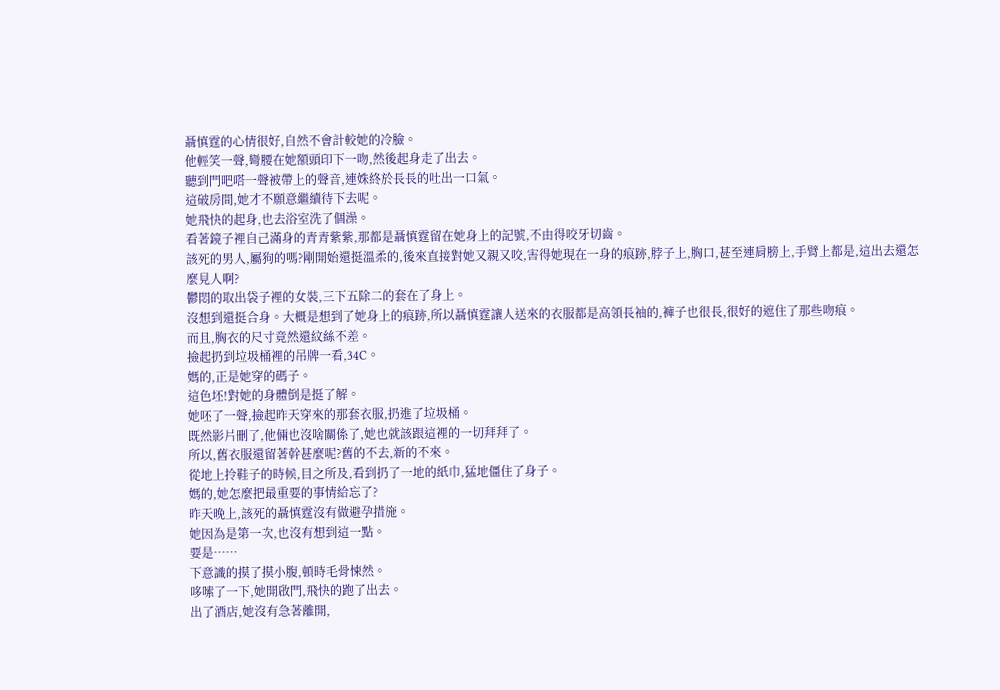聶慎霆的心情很好,自然不會計較她的冷臉。
他輕笑一聲,彎腰在她額頭印下一吻,然後起身走了出去。
聽到門吧嗒一聲被帶上的聲音,連姝終於長長的吐出一口氣。
這破房間,她才不願意繼續待下去呢。
她飛快的起身,也去浴室洗了個澡。
看著鏡子裡自己滿身的青青紫紫,那都是聶慎霆留在她身上的記號,不由得咬牙切齒。
該死的男人,屬狗的嗎?剛開始還挺溫柔的,後來直接對她又親又咬,害得她現在一身的痕跡,脖子上,胸口,甚至連肩膀上,手臂上都是,這出去還怎麼見人啊?
鬱悶的取出袋子裡的女裝,三下五除二的套在了身上。
沒想到還挺合身。大概是想到了她身上的痕跡,所以聶慎霆讓人送來的衣服都是高領長袖的,褲子也很長,很好的遮住了那些吻痕。
而且,胸衣的尺寸竟然還紋絲不差。
撿起扔到垃圾桶裡的吊牌一看,34C。
媽的,正是她穿的碼子。
這色坯!對她的身體倒是挺了解。
她呸了一聲,撿起昨天穿來的那套衣服,扔進了垃圾桶。
既然影片刪了,他倆也沒啥關係了,她也就該跟這裡的一切拜拜了。
所以,舊衣服還留著幹甚麼呢?舊的不去,新的不來。
從地上拎鞋子的時候,目之所及,看到扔了一地的紙巾,猛地僵住了身子。
媽的,她怎麼把最重要的事情給忘了?
昨天晚上,該死的聶慎霆沒有做避孕措施。
她因為是第一次,也沒有想到這一點。
要是……
下意識的摸了摸小腹,頓時毛骨悚然。
哆嗦了一下,她開啟門,飛快的跑了出去。
出了酒店,她沒有急著離開,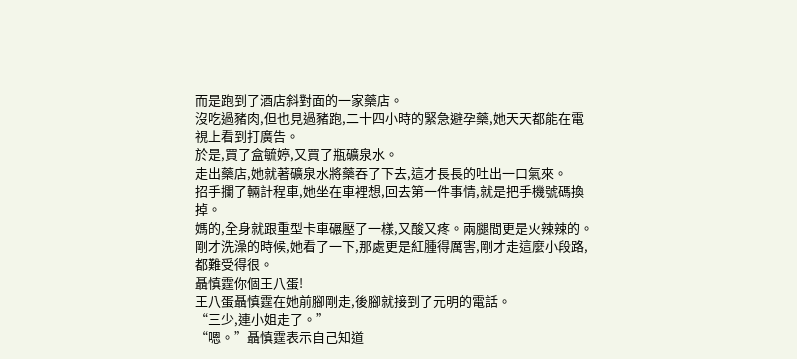而是跑到了酒店斜對面的一家藥店。
沒吃過豬肉,但也見過豬跑,二十四小時的緊急避孕藥,她天天都能在電視上看到打廣告。
於是,買了盒毓婷,又買了瓶礦泉水。
走出藥店,她就著礦泉水將藥吞了下去,這才長長的吐出一口氣來。
招手攔了輛計程車,她坐在車裡想,回去第一件事情,就是把手機號碼換掉。
媽的,全身就跟重型卡車碾壓了一樣,又酸又疼。兩腿間更是火辣辣的。剛才洗澡的時候,她看了一下,那處更是紅腫得厲害,剛才走這麼小段路,都難受得很。
聶慎霆你個王八蛋!
王八蛋聶慎霆在她前腳剛走,後腳就接到了元明的電話。
“三少,連小姐走了。”
“嗯。”聶慎霆表示自己知道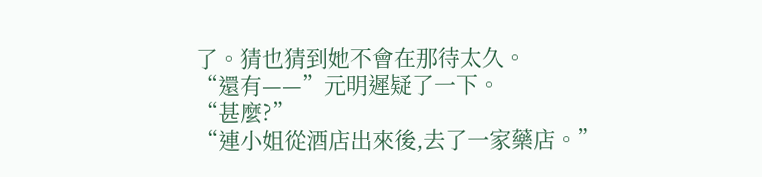了。猜也猜到她不會在那待太久。
“還有——”元明遲疑了一下。
“甚麼?”
“連小姐從酒店出來後,去了一家藥店。”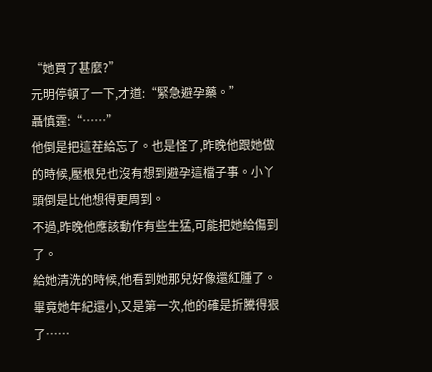“她買了甚麼?”
元明停頓了一下,才道:“緊急避孕藥。”
聶慎霆:“……”
他倒是把這茬給忘了。也是怪了,昨晚他跟她做的時候,壓根兒也沒有想到避孕這檔子事。小丫頭倒是比他想得更周到。
不過,昨晚他應該動作有些生猛,可能把她給傷到了。
給她清洗的時候,他看到她那兒好像還紅腫了。
畢竟她年紀還小,又是第一次,他的確是折騰得狠了……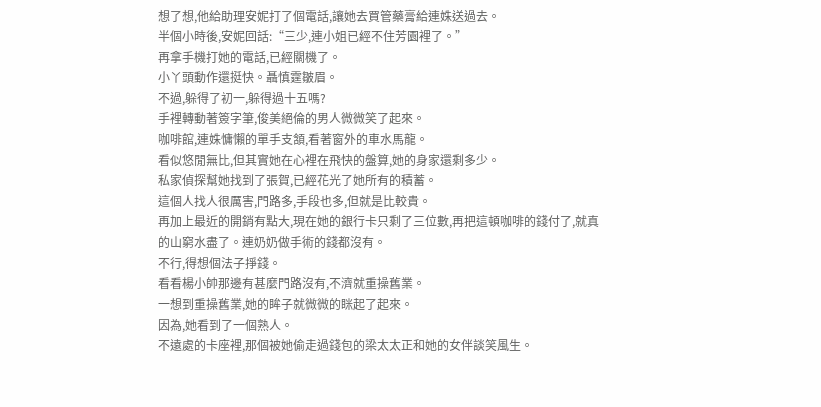想了想,他給助理安妮打了個電話,讓她去買管藥膏給連姝送過去。
半個小時後,安妮回話:“三少,連小姐已經不住芳園裡了。”
再拿手機打她的電話,已經關機了。
小丫頭動作還挺快。聶慎霆皺眉。
不過,躲得了初一,躲得過十五嗎?
手裡轉動著簽字筆,俊美絕倫的男人微微笑了起來。
咖啡館,連姝慵懶的單手支頷,看著窗外的車水馬龍。
看似悠閒無比,但其實她在心裡在飛快的盤算,她的身家還剩多少。
私家偵探幫她找到了張賀,已經花光了她所有的積蓄。
這個人找人很厲害,門路多,手段也多,但就是比較貴。
再加上最近的開銷有點大,現在她的銀行卡只剩了三位數,再把這頓咖啡的錢付了,就真的山窮水盡了。連奶奶做手術的錢都沒有。
不行,得想個法子掙錢。
看看楊小帥那邊有甚麼門路沒有,不濟就重操舊業。
一想到重操舊業,她的眸子就微微的眯起了起來。
因為,她看到了一個熟人。
不遠處的卡座裡,那個被她偷走過錢包的梁太太正和她的女伴談笑風生。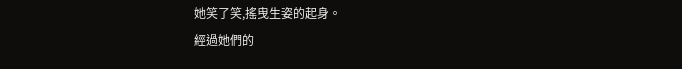她笑了笑,搖曳生姿的起身。
經過她們的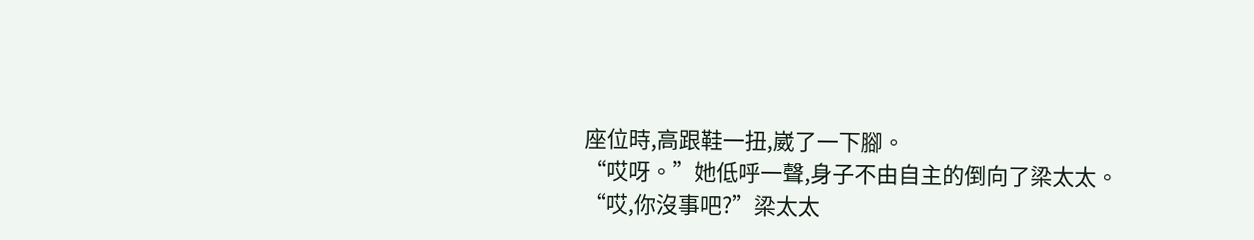座位時,高跟鞋一扭,崴了一下腳。
“哎呀。”她低呼一聲,身子不由自主的倒向了梁太太。
“哎,你沒事吧?”梁太太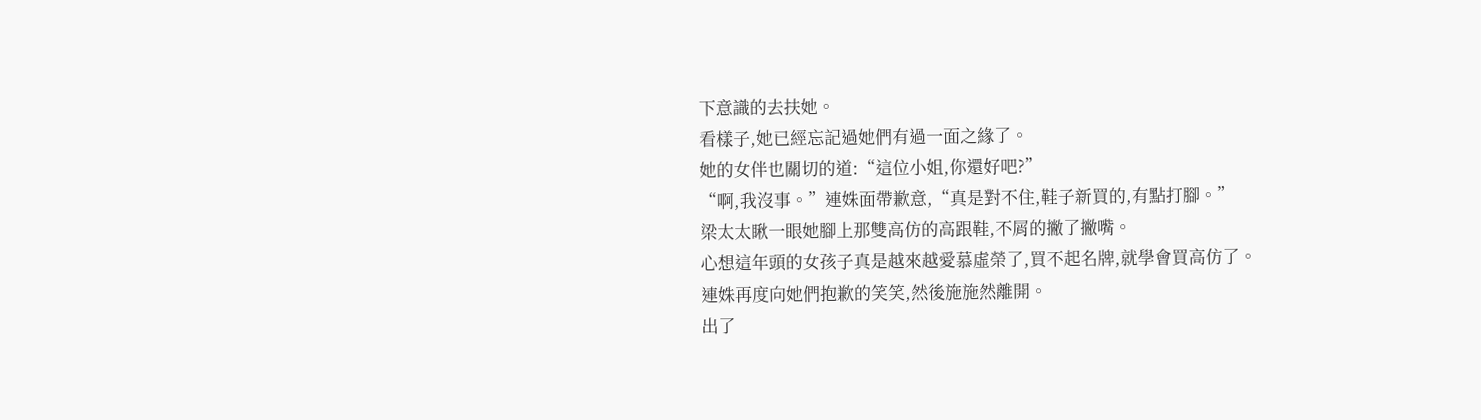下意識的去扶她。
看樣子,她已經忘記過她們有過一面之緣了。
她的女伴也關切的道:“這位小姐,你還好吧?”
“啊,我沒事。”連姝面帶歉意,“真是對不住,鞋子新買的,有點打腳。”
梁太太瞅一眼她腳上那雙高仿的高跟鞋,不屑的撇了撇嘴。
心想這年頭的女孩子真是越來越愛慕虛榮了,買不起名牌,就學會買高仿了。
連姝再度向她們抱歉的笑笑,然後施施然離開。
出了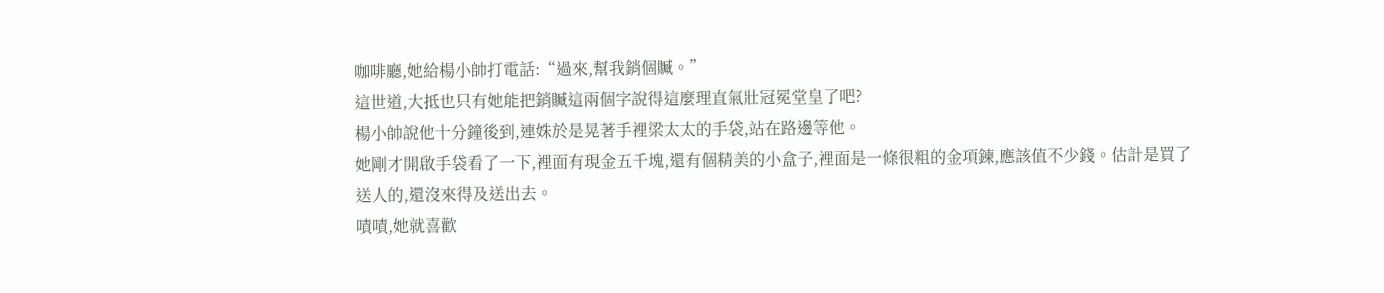咖啡廳,她給楊小帥打電話:“過來,幫我銷個贓。”
這世道,大抵也只有她能把銷贓這兩個字說得這麼理直氣壯冠冕堂皇了吧?
楊小帥說他十分鐘後到,連姝於是晃著手裡梁太太的手袋,站在路邊等他。
她剛才開啟手袋看了一下,裡面有現金五千塊,還有個精美的小盒子,裡面是一條很粗的金項鍊,應該值不少錢。估計是買了送人的,還沒來得及送出去。
嘖嘖,她就喜歡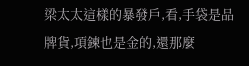梁太太這樣的暴發戶,看,手袋是品牌貨,項鍊也是金的,還那麼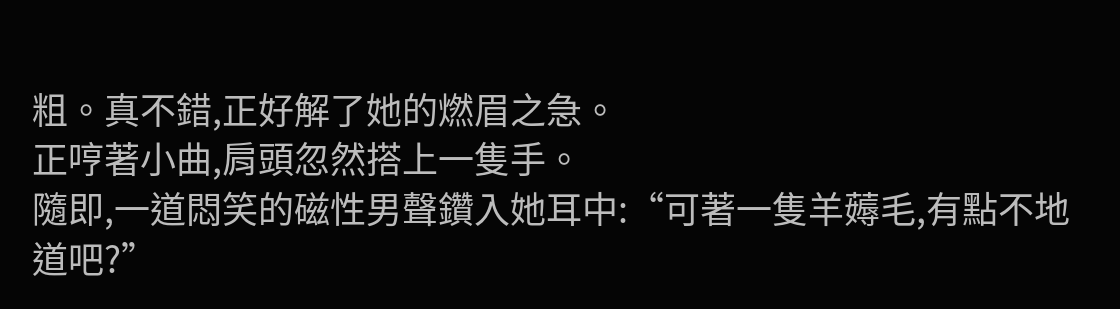粗。真不錯,正好解了她的燃眉之急。
正哼著小曲,肩頭忽然搭上一隻手。
隨即,一道悶笑的磁性男聲鑽入她耳中:“可著一隻羊薅毛,有點不地道吧?”